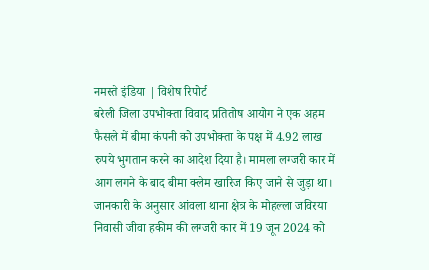नमस्ते इंडिया | विशेष रिपोर्ट
बरेली जिला उपभोक्ता विवाद प्रतितोष आयोग ने एक अहम फैसले में बीमा कंपनी को उपभोक्ता के पक्ष में 4.92 लाख रुपये भुगतान करने का आदेश दिया है। मामला लग्जरी कार में आग लगने के बाद बीमा क्लेम खारिज किए जाने से जुड़ा था।
जानकारी के अनुसार आंवला थाना क्षेत्र के मोहल्ला जविरया निवासी जीवा हकीम की लग्जरी कार में 19 जून 2024 को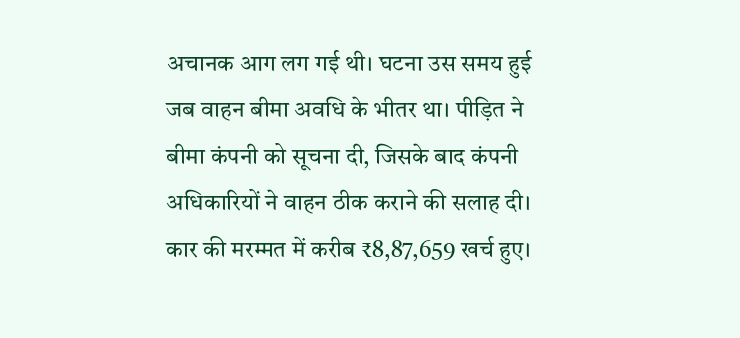अचानक आग लग गई थी। घटना उस समय हुई जब वाहन बीमा अवधि के भीतर था। पीड़ित ने बीमा कंपनी को सूचना दी, जिसके बाद कंपनी अधिकारियों ने वाहन ठीक कराने की सलाह दी।
कार की मरम्मत में करीब ₹8,87,659 खर्च हुए।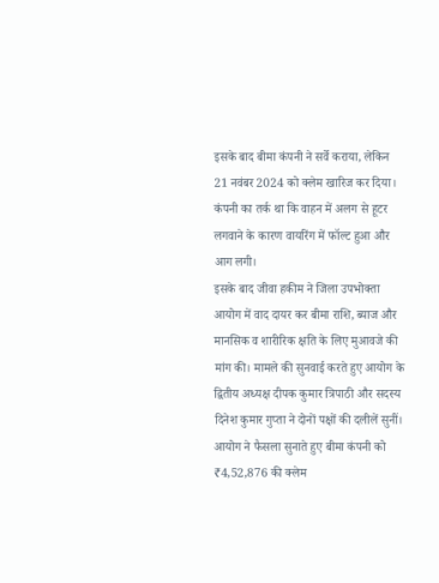इसके बाद बीमा कंपनी ने सर्वे कराया, लेकिन 21 नवंबर 2024 को क्लेम खारिज कर दिया। कंपनी का तर्क था कि वाहन में अलग से हूटर लगवाने के कारण वायरिंग में फॉल्ट हुआ और आग लगी।
इसके बाद जीवा हकीम ने जिला उपभोक्ता आयोग में वाद दायर कर बीमा राशि, ब्याज और मानसिक व शारीरिक क्षति के लिए मुआवजे की मांग की। मामले की सुनवाई करते हुए आयोग के द्वितीय अध्यक्ष दीपक कुमार त्रिपाठी और सदस्य दिनेश कुमार गुप्ता ने दोनों पक्षों की दलीलें सुनीं।
आयोग ने फैसला सुनाते हुए बीमा कंपनी को ₹4,52,876 की क्लेम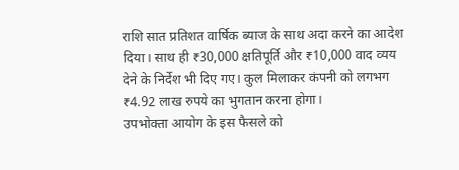राशि सात प्रतिशत वार्षिक ब्याज के साथ अदा करने का आदेश दिया। साथ ही ₹30,000 क्षतिपूर्ति और ₹10,000 वाद व्यय देने के निर्देश भी दिए गए। कुल मिलाकर कंपनी को लगभग ₹4.92 लाख रुपये का भुगतान करना होगा।
उपभोक्ता आयोग के इस फैसले को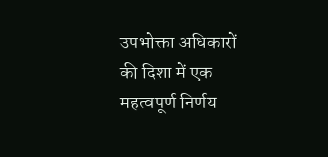उपभोक्ता अधिकारों की दिशा में एक महत्वपूर्ण निर्णय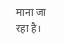माना जा रहा है।